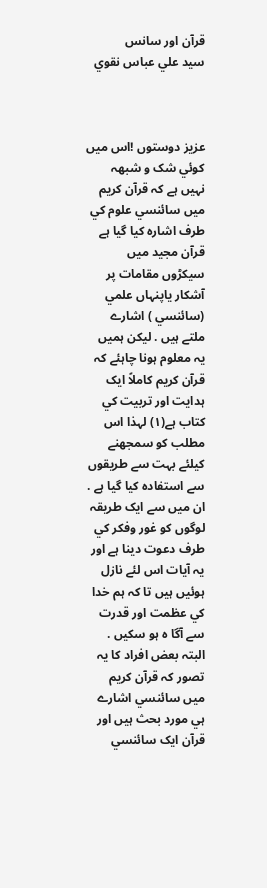قرآن اور سانس
سيد علي عباس نقوي



عزيز دوستوں !اس ميں کوئي شک و شبھہ نہيں ہے کہ قرآن کريم ميں سائنسي علوم کي طرف اشارہ کيا گيا ہے قرآن مجيد ميں سيکڑوں مقامات پر آشکار ياپنہاں علمي (سائنسي ) اشارے ملتے ہيں . ليکن ہميں يہ معلوم ہونا چاہئے کہ قرآن کريم کاملاً ايک ہدايت اور تربيت کي کتاب ہے(١) لہذا اس مطلب کو سمجھنے کیلئے بہت سے طريقوں سے استفادہ کيا گيا ہے . ان ميں سے ايک طريقہ لوگوں کو غور وفکر کي طرف دعوت دينا ہے اور يہ آيات اس لئے نازل ہوئيں ہيں تا کہ ہم خدا کي عظمت اور قدرت سے آگا ہ ہو سکيں . البتہ بعض افراد کا يہ تصور کہ قرآن کريم ميں سائنسي اشارے ہي مورد بحث ہيں اور قرآن ايک سائنسي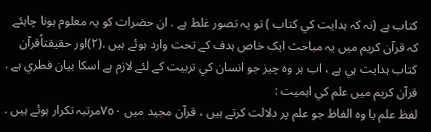کتاب ہے (نہ کہ ہدايت کي کتاب ) تو يہ تصور غلط ہے . ان حضرات کو يہ معلوم ہونا چاہئے کہ قرآن کريم ميں يہ مباحث ايک خاص ہدف کے تحت وارد ہوئے ہيں .(٢)اور حقيقتاًقرآن کتاب ہدايت ہي ہے ، اب ہر وہ چيز جو انسان کي تربيت کے لئے لازم ہے اسکا بيان فطري ہے .
قرآن کريم ميں علم کي اہميت :
لفظ علم يا وہ الفاظ جو علم پر دلالت کرتے ہيں ، قرآن مجيد ميں ٧٥٠مرتبہ تکرار ہوئے ہيں .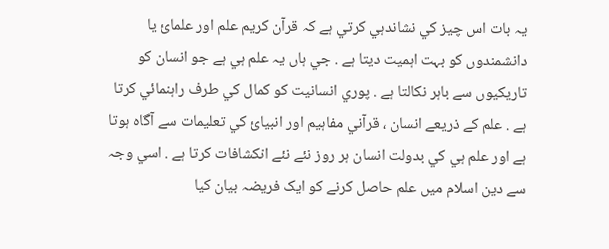يہ بات اس چيز کي نشاندہي کرتي ہے کہ قرآن کريم علم اور علمائ يا دانشمندوں کو بہت اہميت ديتا ہے . جي ہاں يہ علم ہي ہے جو انسان کو تاريکيوں سے باہر نکالتا ہے . پوري انسانيت کو کمال کي طرف راہنمائي کرتا ہے . علم کے ذريعے انسان ، قرآني مفاہيم اور انبيائ کي تعليمات سے آگاہ ہوتا ہے اور علم ہي کي بدولت انسان ہر روز نئے نئے انکشافات کرتا ہے . اسي وجہ سے دين اسلام ميں علم حاصل کرنے کو ايک فريضہ بيان کيا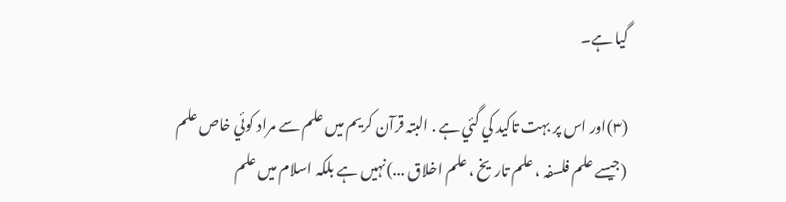گيا ہے۔

(٣)اور اس پر بہت تاکيد کي گئي ہے . البتہ قرآن کريم ميں علم سے مراد کوئي خاص علم (جيسے علم فلسفہ ، علم تاريخ ، علم اخلاق ...)نہيں ہے بلکہ اسلام ميں علم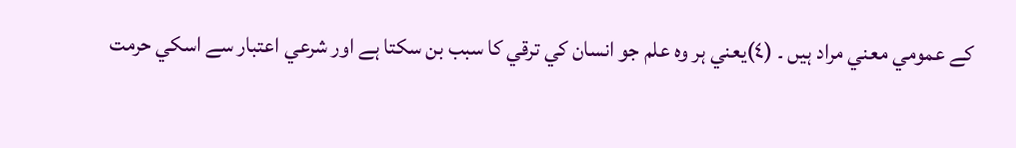کے عمومي معني مراد ہيں ۔ (٤)يعني ہر وہ علم جو انسان کي ترقي کا سبب بن سکتا ہے اور شرعي اعتبار سے اسکي حرمت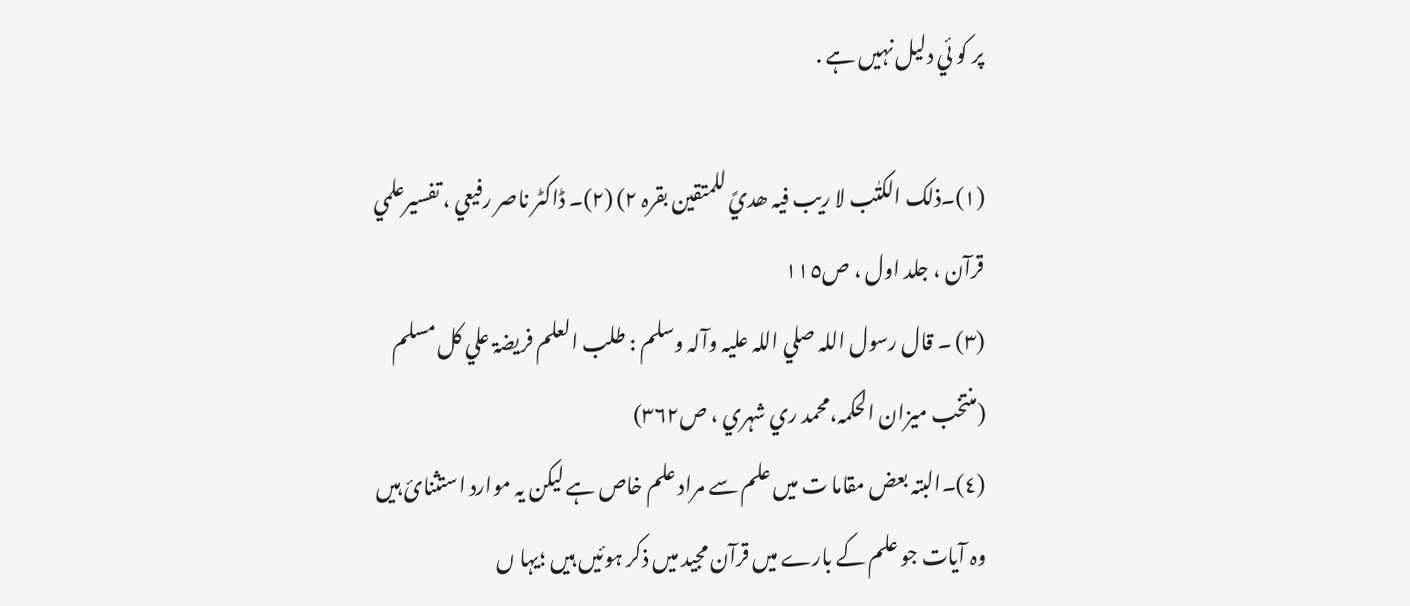پر کو ئي دليل نہيں ہے .

(١)۔ذلک الکتٰب لا ريب فيہ ھديً للمتقين بقرہ ٢) (٢)۔ ڈاکٹر ناصر رفيعي ، تفسيرعلمي قرآن ، جلد اول ، ص١١٥
(٣) ۔ قال رسول اللہ صلي اللہ عليہ وآلہ وسلم : طلب العلم فريضۃ علي کل مسلم (منتخب ميزان الحکمہ،محمد ري شہري ، ص٣٦٢)
(٤)۔البتہ بعض مقاما ت ميں علم سے مراد علم خاص ہے ليکن يہ موارد استثنائ ہيں
وہ آيات جو علم کے بارے ميں قرآن مجيد ميں ذکر ہوئيں ہيں ؛يہا ں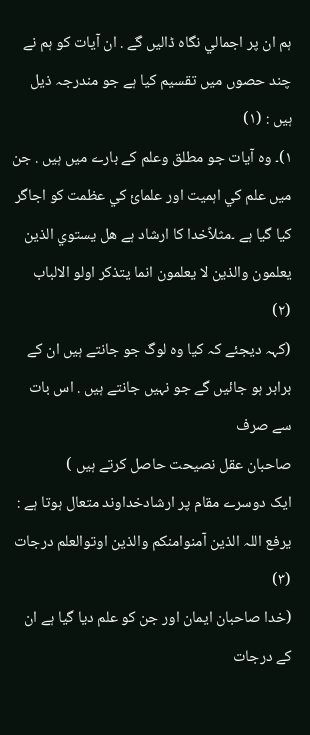ہم ان پر اجمالي نگاہ ڈاليں گے . ان آيات کو ہم نے چند حصوں ميں تقسيم کيا ہے جو مندرجہ ذيل ہيں : (١)
١)۔ وہ آيات جو مطلق وعلم کے بارے ميں ہيں . جن ميں علم کي اہميت اور علمائ کي عظمت کو اجاگر کيا گيا ہے ۔مثلاًخدا کا ارشاد ہے ھل يستوي الذين يعلمون والذين لا يعلمون انما يتذکر اولو الالباب (٢)
(کہہ ديجئے کہ کيا وہ لوگ جو جانتے ہيں ان کے برابر ہو جائيں گے جو نہيں جانتے ہيں . اس بات سے صرف
صاحبان عقل نصيحت حاصل کرتے ہيں )
ايک دوسرے مقام پر ارشادخداوند متعال ہوتا ہے :
يرفع اللہ الذين آمنوامنکم والذين اوتوالعلم درجات (٣)
(خدا صاحبان ايمان اور جن کو علم ديا گيا ہے ان کے درجات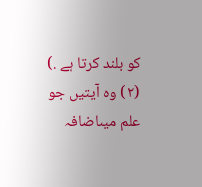کو بلند کرتا ہے .)
(٢) وہ آيتيں جو علم ميںاضافہ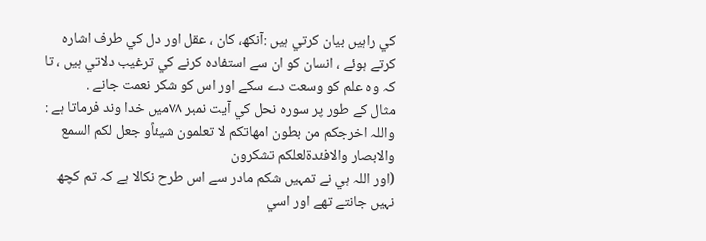کي راہيں بيان کرتي ہيں :آنکھ، کان ، عقل اور دل کي طرف اشارہ کرتے ہوئے ، انسان کو ان سے استفادہ کرنے کي ترغيب دلاتي ہيں ، تا کہ وہ علم کو وسعت دے سکے اور اس کو شکر نعمت جانے .
مثال کے طور پر سورہ نحل کي آيت نمبر ٧٨ميں خدا وند فرماتا ہے :
واللہ اخرجکم من بطون امھاتکم لا تعلمون شيئاًو جعل لکم السمع والابصار والافئدۃلعلکم تشکرون
(اور اللہ ہي نے تمہيں شکم مادر سے اس طرح نکالا ہے کہ تم کچھ نہيں جانتے تھے اور اسي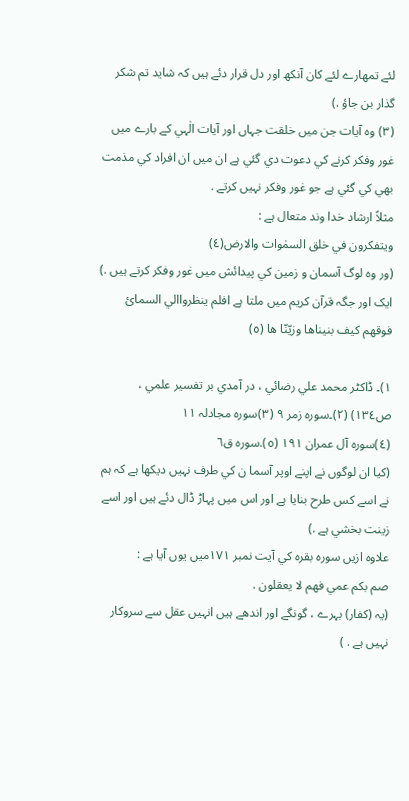لئے تمھارے لئے کان آنکھ اور دل قرار دئے ہيں کہ شايد تم شکر گذار بن جاؤ .)
(٣) وہ آيات جن ميں خلقت جہاں اور آيات الٰہي کے بارے ميں غور وفکر کرنے کي دعوت دي گئي ہے ان ميں ان افراد کي مذمت بھي کي گئي ہے جو غور وفکر نہيں کرتے .
مثلاً ارشاد خدا وند متعال ہے :
ويتفکرون في خلق السمٰوات والارض(٤)
(ور وہ لوگ آسمان و زمين کي پيدائش ميں غور وفکر کرتے ہيں .)
ايک اور جگہ قرآن کريم ميں ملتا ہے افلم ينظرواالي السمائ فوقھم کيف بنيناھا وزيّنّا ھا (٥)

١)۔ ڈاکٹر محمد علي رضائي ، در آمدي بر تفسير علمي ، ص١٣٤) (٢)۔سورہ زمر ٩ (٣)سورہ مجادلہ ١١
(٤)سورہ آل عمران ١٩١ (٥).سورہ ق٦
(کيا ان لوگوں نے اپنے اوپر آسما ن کي طرف نہيں ديکھا ہے کہ ہم نے اسے کس طرح بنايا ہے اور اس ميں پہاڑ ڈال دئے ہيں اور اسے زينت بخشي ہے .)
علاوہ ازيں سورہ بقرہ کي آيت نمبر ١٧١ميں يوں آيا ہے :
صم بکم عمي فھم لا يعقلون .
(يہ (کفار) بہرے ، گونگے اور اندھے ہيں انہيں عقل سے سروکار نہيں ہے . )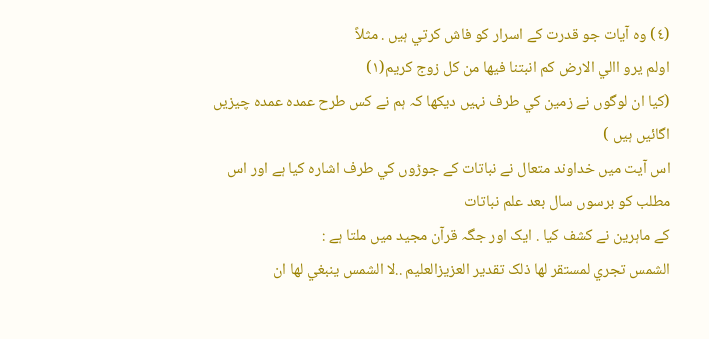(٤) وہ آيات جو قدرت کے اسرار کو فاش کرتي ہيں . مثلاً
اولم يرو االي الارض کم انبتنا فيھا من کل زوج کريم(١)
(کيا ان لوگوں نے زمين کي طرف نہيں ديکھا کہ ہم نے کس طرح عمدہ عمدہ چيزيں اگائيں ہيں )
اس آيت ميں خداوند متعال نے نباتات کے جوڑوں کي طرف اشارہ کيا ہے اور اس مطلب کو برسوں سال بعد علم نباتات
کے ماہرين نے کشف کيا . ايک اور جگہ قرآن مجيد ميں ملتا ہے :
الشمس تجري لمستقر لھا ذلک تقدير العزيزالعليم ..لا الشمس ينبغي لھا ان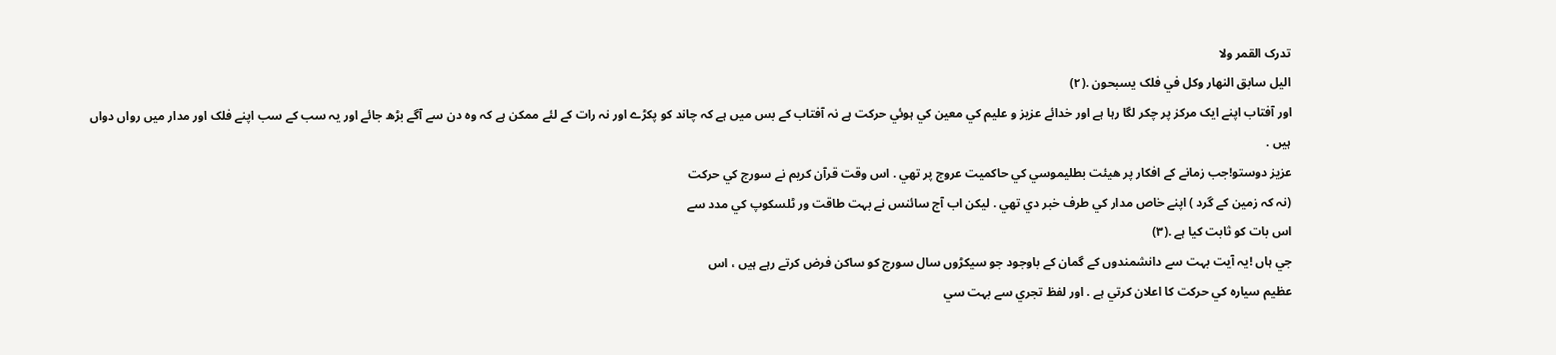تدرک القمر ولا
اليل سابق النھار وکل في فلک يسبحون .(٢)
اور آفتاب اپنے ايک مرکز پر چکر لگا رہا ہے اور خدائے عزيز و عليم کي معين کي ہوئي حرکت ہے نہ آفتاب کے بس ميں ہے کہ چاند کو پکڑے اور نہ رات کے لئے ممکن ہے کہ وہ دن سے آگے بڑھ جائے اور يہ سب کے سب اپنے فلک اور مدار ميں رواں دواں ہيں .
عزيز دوستو!جب زمانے کے افکار پر ھيئت بطليموسي کي حاکميت عروج پر تھي . اس وقت قرآن کريم نے سورج کي حرکت
(نہ کہ زمين کے گرد ) اپنے خاص مدار کي طرف خبر دي تھي . ليکن اب آج سائنس نے بہت طاقت ور ٹلسکوپ کي مدد سے
اس بات کو ثابت کيا ہے .(٣)
جي ہاں !يہ آيت بہت سے دانشمندوں کے گمان کے باوجود جو سيکڑوں سال سورج کو ساکن فرض کرتے رہے ہيں ، اس
عظيم سيارہ کي حرکت کا اعلان کرتي ہے . اور لفظ تجري سے بہت سي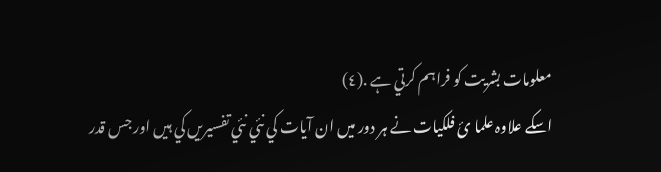معلومات بشريت کو فراہم کرتي ہے .(٤)
اسکے علاوہ علما ئ فلکيات نے ہر دور ميں ان آيات کي نئي نئي تفسيريں کي ہيں اور جس قدر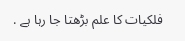فلکيات کا علم بڑھتا جا رہا ہے .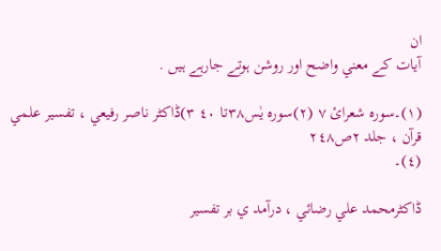ان
آيات کے معني واضح اور روشن ہوتے جارہے ہيں .

(١)۔سورہ شعرائ ٧ (٢)سورہ يٰس٣٨تا ٤٠ ٣)ڈاکٹر ناصر رفيعي ، تفسير علمي قرآن ، جلد ٢ص٢٤٨
(٤)۔

ڈاکٹرمحمد علي رضائي ، درآمد ي بر تفسير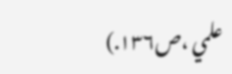علمي ،ص١٣٦.)